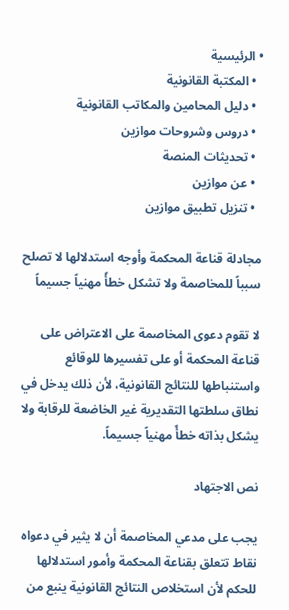• الرئيسية
  • المكتبة القانونية
  • دليل المحامين والمكاتب القانونية
  • دروس وشروحات موازين
  • تحديثات المنصة
  • عن موازين
  • تنزيل تطبيق موازين

مجادلة قناعة المحكمة وأوجه استدلالها لا تصلح سبباً للمخاصمة ولا تشكل خطأً مهنياً جسيماً

لا تقوم دعوى المخاصمة على الاعتراض على قناعة المحكمة أو على تفسيرها للوقائع واستنباطها للنتائج القانونية، لأن ذلك يدخل في نطاق سلطتها التقديرية غير الخاضعة للرقابة ولا يشكل بذاته خطأً مهنياً جسيماً.

نص الاجتهاد

يجب على مدعي المخاصمة أن لا يثير في دعواه نقاط تتعلق بقناعة المحكمة وأمور استدلالها للحكم لأن استخلاص النتائج القانونية ينبع من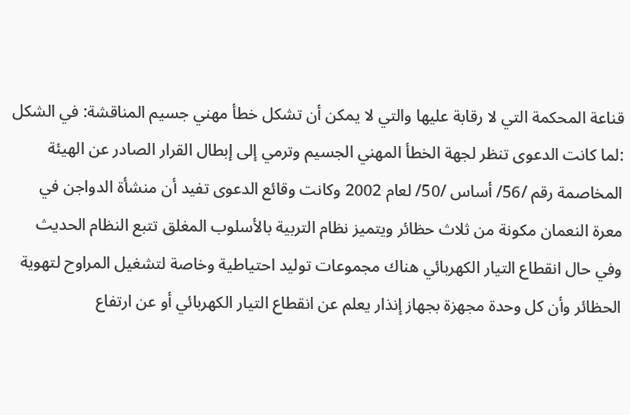قناعة المحكمة التي لا رقابة عليها والتي لا يمكن أن تشكل خطأ مهني جسيم المناقشة: في الشكل :لما كانت الدعوى تنظر لجهة الخطأ المهني الجسيم وترمي إلى إبطال القرار الصادر عن الهيئة المخاصمة رقم /56/ أساس /50/ لعام 2002 وكانت وقائع الدعوى تفيد أن منشأة الدواجن في معرة النعمان مكونة من ثلاث حظائر ويتميز نظام التربية بالأسلوب المغلق تتبع النظام الحديث وفي حال انقطاع التيار الكهربائي هناك مجموعات توليد احتياطية وخاصة لتشغيل المراوح لتهوية الحظائر وأن كل وحدة مجهزة بجهاز إنذار يعلم عن انقطاع التيار الكهربائي أو عن ارتفاع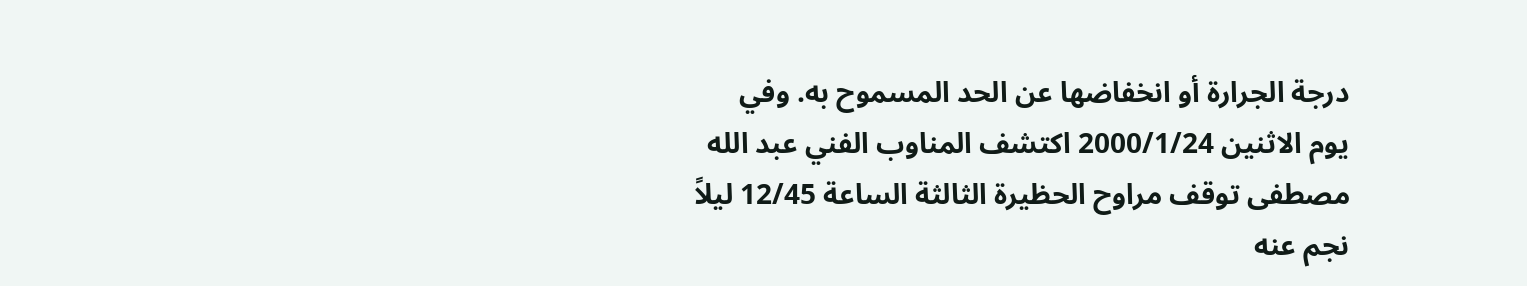درجة الجرارة أو انخفاضها عن الحد المسموح به. وفي يوم الاثنين 2000/1/24 اكتشف المناوب الفني عبد الله مصطفى توقف مراوح الحظيرة الثالثة الساعة 12/45 ليلاً نجم عنه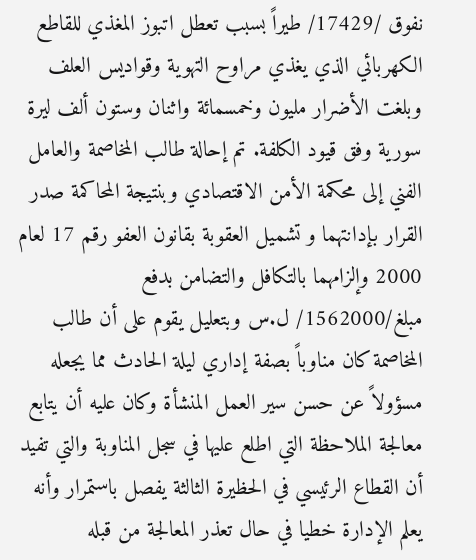نفوق /17429/ طيراً بسبب تعطل اتبوز المغذي للقاطع الكهربائي الذي يغذي مراوح التهوية وقواديس العلف وبلغت الأضرار مليون وخمسمائة واثنان وستون ألف ليرة سورية وفق قيود الكلفة. تم إحالة طالب المخاصمة والعامل الفني إلى محكمة الأمن الاقتصادي وبنتيجة المحاكمة صدر القرار بإدانتهما و تشميل العقوبة بقانون العفو رقم 17 لعام 2000 وإلزامهما بالتكافل والتضامن بدفع مبلغ/1562000/ ل.س وبتعليل يقوم على أن طالب المخاصمة كان مناوباً بصفة إداري ليلة الحادث مما يجعله مسؤولاً عن حسن سير العمل المنشأة وكان عليه أن يتابع معالجة الملاحظة التي اطلع عليها في سجل المناوبة والتي تفيد أن القطاع الرئيسي في الحظيرة الثالثة يفصل باستمرار وأنه يعلم الإدارة خطيا في حال تعذر المعالجة من قبله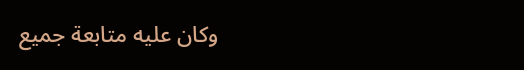وكان عليه متابعة جميع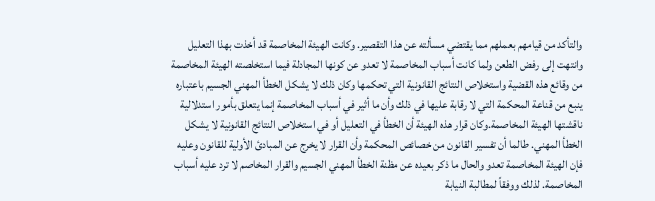والتأكد من قيامهم بعملهم مما يقتضي مسألته عن هذا التقصير. وكانت الهيئة المخاصمة قد أخذت بهذا التعليل وانتهت إلى رفض الطعن ولما كانت أسباب المخاصمة لا تعدو عن كونها المجادلة فيما استخلصته الهيئة المخاصمة من وقائع هذه القضية واستخلاص النتائج القانونية التي تحكمها وكان ذلك لا يشكل الخطأ المهني الجسيم باعتباره ينبع من قناعة المحكمة التي لا رقابة عليها في ذلك وأن ما أثير في أسباب المخاصمة إنما يتعلق بأمور استدلالية ناقشتها الهيئة المخاصمة.وكان قرار هذه الهيئة أن الخطأ في التعليل أو في استخلاص النتائج القانونية لا يشكل الخطأ المهني. طالما أن تفسير القانون من خصائص المحكمة وأن القرار لا يخرج عن المبادئ الأولية للقانون وعليه فإن الهيئة المخاصمة تعدو والحال ما ذكر بعيده عن مظنة الخطأ المهني الجسيم والقرار المخاصم لا ترد عليه أسباب المخاصمة. لذلك ووفقاً لمطالبة النيابة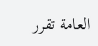العامة تقرر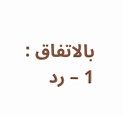بالاتفاق : 1 – رد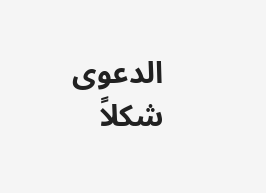الدعوى شكلاً